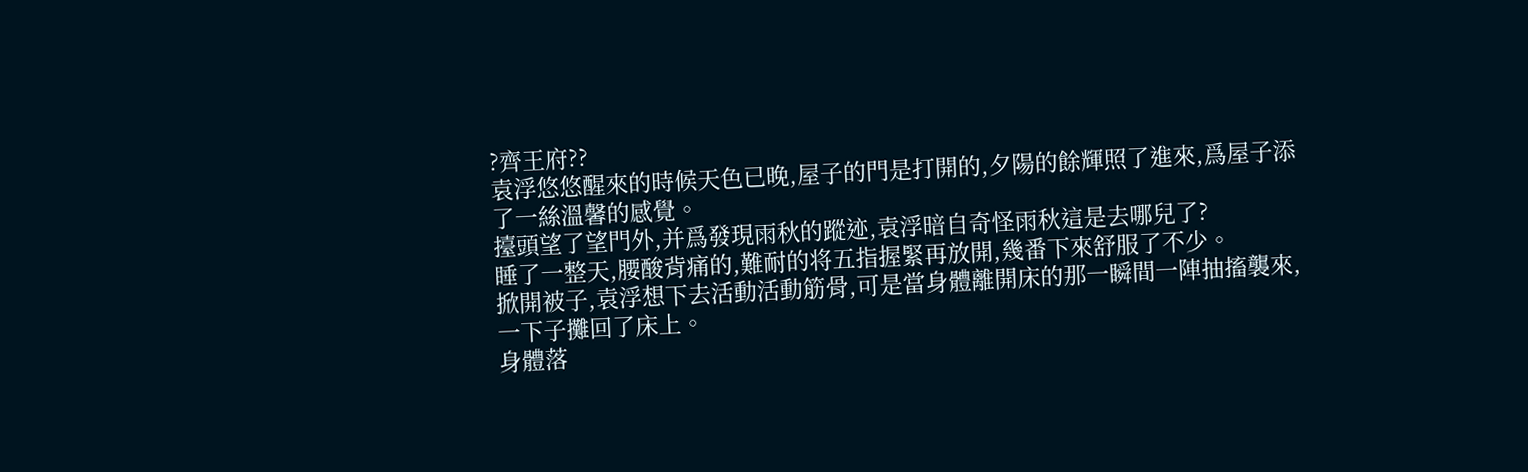?齊王府??
袁浮悠悠醒來的時候天色已晚,屋子的門是打開的,夕陽的餘輝照了進來,爲屋子添了一絲溫馨的感覺。
擡頭望了望門外,并爲發現雨秋的蹤迹,袁浮暗自奇怪雨秋這是去哪兒了?
睡了一整天,腰酸背痛的,難耐的将五指握緊再放開,幾番下來舒服了不少。
掀開被子,袁浮想下去活動活動筋骨,可是當身體離開床的那一瞬間一陣抽搐襲來,一下子攤回了床上。
身體落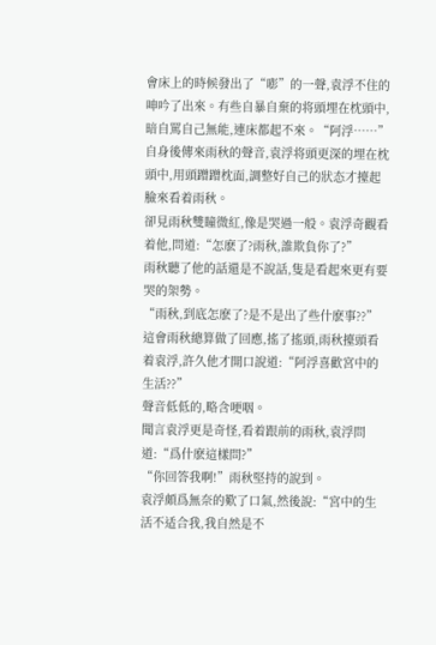會床上的時候發出了“嘭”的一聲,袁浮不住的呻吟了出來。有些自暴自棄的将頭埋在枕頭中,暗自罵自己無能,連床都起不來。“阿浮……”
自身後傳來雨秋的聲音,袁浮将頭更深的埋在枕頭中,用頭蹭蹭枕面,調整好自己的狀态才擡起臉來看着雨秋。
卻見雨秋雙瞳微紅,像是哭過一般。袁浮奇觀看着他,問道:“怎麽了?雨秋,誰欺負你了?”
雨秋聽了他的話還是不說話,隻是看起來更有要哭的架勢。
“雨秋,到底怎麽了?是不是出了些什麽事??”
這會雨秋總算做了回應,搖了搖頭,雨秋擡頭看着袁浮,許久他才開口說道:“阿浮喜歡宮中的生活??”
聲音低低的,略含哽咽。
聞言袁浮更是奇怪,看着跟前的雨秋,袁浮問道:“爲什麽這樣問?”
“你回答我啊!”雨秋堅持的說到。
袁浮頗爲無奈的歎了口氣,然後說:“宮中的生活不适合我,我自然是不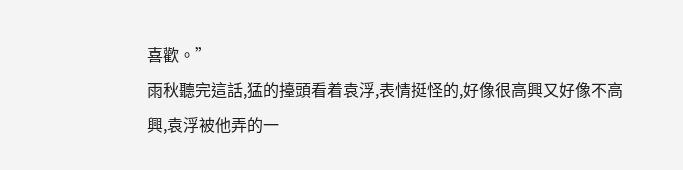喜歡。”
雨秋聽完這話,猛的擡頭看着袁浮,表情挺怪的,好像很高興又好像不高興,袁浮被他弄的一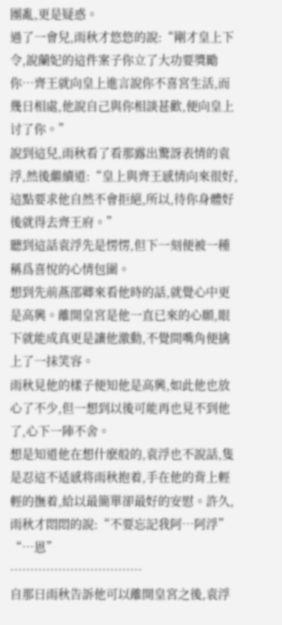團亂,更是疑惑。
過了一會兒,雨秋才悠悠的說:“剛才皇上下令,說蘭妃的這件案子你立了大功要獎勵你…齊王就向皇上進言說你不喜宮生活,而幾日相處,他說自己與你相談甚歡,便向皇上讨了你。”
說到這兒,雨秋看了看那露出驚訝表情的袁浮,然後繼續道:“皇上與齊王感情向來很好,這點要求他自然不會拒絕,所以,待你身體好後就得去齊王府。”
聽到這話袁浮先是愣愣,但下一刻便被一種稱爲喜悅的心情包圍。
想到先前燕邵卿來看他時的話,就覺心中更是高興。離開皇宮是他一直已來的心願,眼下就能成真更是讓他激動,不覺間嘴角便擒上了一抹笑容。
雨秋見他的樣子便知他是高興,如此他也放心了不少,但一想到以後可能再也見不到他了,心下一陣不舍。
想是知道他在想什麽般的,袁浮也不說話,隻是忍這不适感将雨秋抱着,手在他的背上輕輕的撫着,給以最簡單卻最好的安慰。許久,雨秋才悶悶的說:“不要忘記我阿…阿浮”
“…恩”
……………………………
自那日雨秋告訴他可以離開皇宮之後,袁浮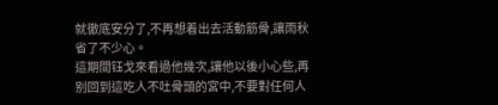就徹底安分了,不再想着出去活動筋骨,讓雨秋省了不少心。
這期間钰戈來看過他幾次,讓他以後小心些,再别回到這吃人不吐骨頭的宮中,不要對任何人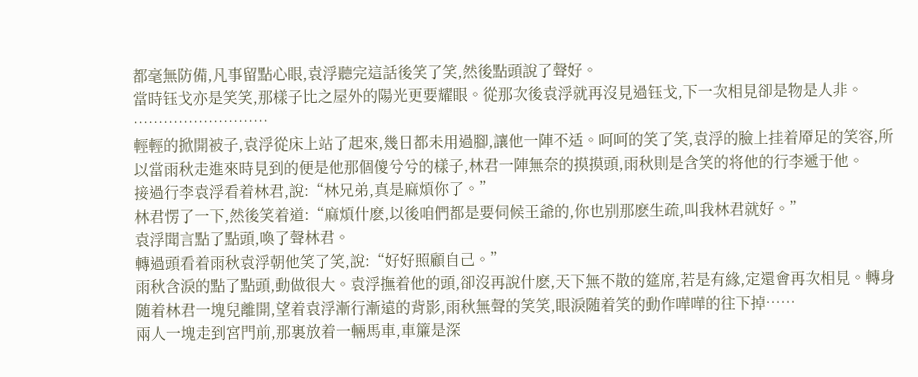都毫無防備,凡事留點心眼,袁浮聽完這話後笑了笑,然後點頭說了聲好。
當時钰戈亦是笑笑,那樣子比之屋外的陽光更要耀眼。從那次後袁浮就再沒見過钰戈,下一次相見卻是物是人非。
………………………
輕輕的掀開被子,袁浮從床上站了起來,幾日都未用過腳,讓他一陣不适。呵呵的笑了笑,袁浮的臉上挂着厣足的笑容,所以當雨秋走進來時見到的便是他那個傻兮兮的樣子,林君一陣無奈的摸摸頭,雨秋則是含笑的将他的行李遞于他。
接過行李袁浮看着林君,說:“林兄弟,真是麻煩你了。”
林君愣了一下,然後笑着道:“麻煩什麽,以後咱們都是要伺候王爺的,你也别那麽生疏,叫我林君就好。”
袁浮聞言點了點頭,喚了聲林君。
轉過頭看着雨秋袁浮朝他笑了笑,說:“好好照顧自己。”
雨秋含淚的點了點頭,動做很大。袁浮撫着他的頭,卻沒再說什麽,天下無不散的筵席,若是有緣,定還會再次相見。轉身随着林君一塊兒離開,望着袁浮漸行漸遠的背影,雨秋無聲的笑笑,眼淚随着笑的動作嘩嘩的往下掉……
兩人一塊走到宮門前,那裏放着一輛馬車,車簾是深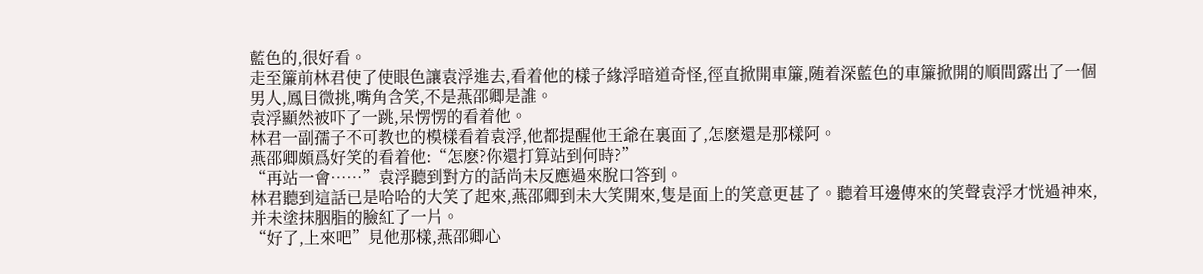藍色的,很好看。
走至簾前林君使了使眼色讓袁浮進去,看着他的樣子緣浮暗道奇怪,徑直掀開車簾,随着深藍色的車簾掀開的順間露出了一個男人,鳳目微挑,嘴角含笑,不是燕邵卿是誰。
袁浮顯然被吓了一跳,呆愣愣的看着他。
林君一副孺子不可教也的模樣看着袁浮,他都提醒他王爺在裏面了,怎麽還是那樣阿。
燕邵卿頗爲好笑的看着他:“怎麽?你還打算站到何時?”
“再站一會……”袁浮聽到對方的話尚未反應過來脫口答到。
林君聽到這話已是哈哈的大笑了起來,燕邵卿到未大笑開來,隻是面上的笑意更甚了。聽着耳邊傳來的笑聲袁浮才恍過神來,并未塗抹胭脂的臉紅了一片。
“好了,上來吧”見他那樣,燕邵卿心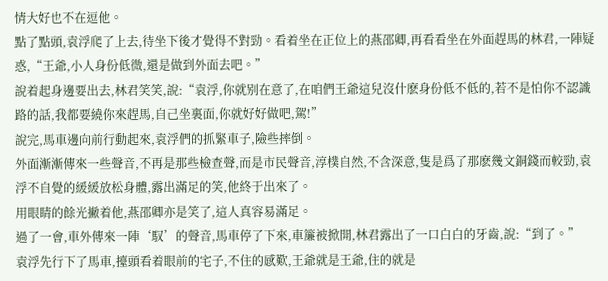情大好也不在逗他。
點了點頭,袁浮爬了上去,待坐下後才覺得不對勁。看着坐在正位上的燕邵卿,再看看坐在外面趕馬的林君,一陣疑惑,“王爺,小人身份低微,還是做到外面去吧。”
說着起身邊要出去,林君笑笑,說:“袁浮,你就别在意了,在咱們王爺這兒沒什麽身份低不低的,若不是怕你不認識路的話,我都要繞你來趕馬,自己坐裏面,你就好好做吧,駕!”
說完,馬車邊向前行動起來,袁浮們的抓緊車子,險些摔倒。
外面漸漸傳來一些聲音,不再是那些檢查聲,而是市民聲音,淳樸自然,不含深意,隻是爲了那麽幾文銅錢而較勁,袁浮不自覺的緩緩放松身體,露出滿足的笑,他終于出來了。
用眼睛的餘光撇着他,燕邵卿亦是笑了,這人真容易滿足。
過了一會,車外傳來一陣‘馭’的聲音,馬車停了下來,車簾被掀開,林君露出了一口白白的牙齒,說:“到了。”
袁浮先行下了馬車,擡頭看着眼前的宅子,不住的感歎,王爺就是王爺,住的就是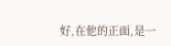好,在他的正面,是一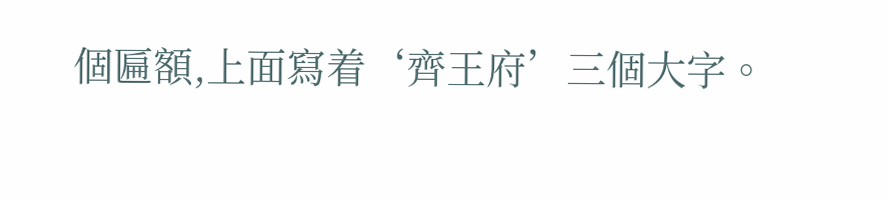個匾額,上面寫着‘齊王府’三個大字。